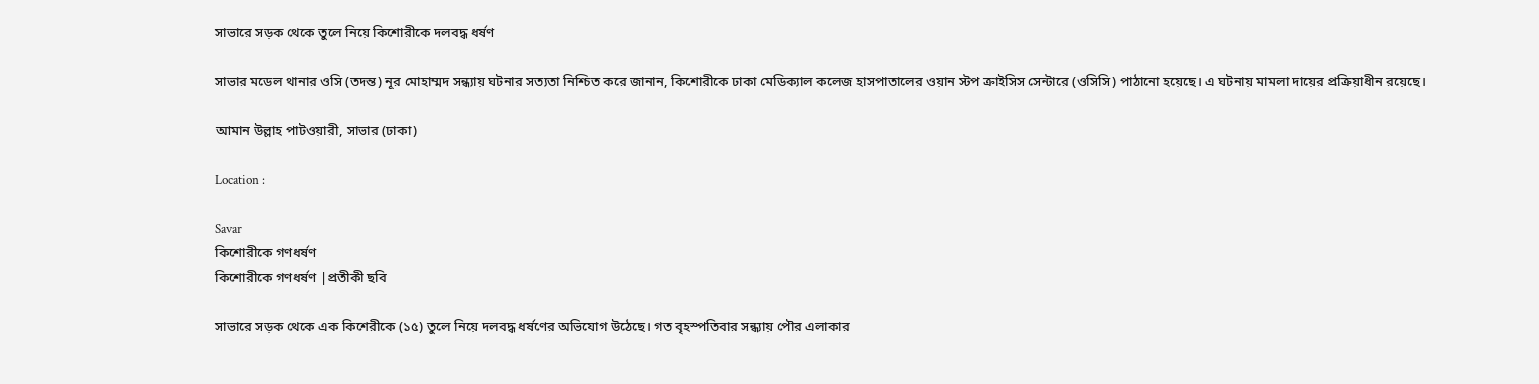সাভারে সড়ক থেকে তুলে নিয়ে কিশোরীকে দলবদ্ধ ধর্ষণ

সাভার মডেল থানার ওসি (তদন্ত) নূর মোহাম্মদ সন্ধ্যায় ঘটনার সত্যতা নিশ্চিত করে জানান, কিশোরীকে ঢাকা মেডিক্যাল কলেজ হাসপাতালের ওয়ান স্টপ ক্রাইসিস সেন্টারে (ওসিসি) পাঠানো হয়েছে। এ ঘটনায় মামলা দায়ের প্রক্রিয়াধীন রয়েছে।

আমান উল্লাহ পাটওয়ারী, সাভার (ঢাকা)

Location :

Savar
কিশোরীকে গণধর্ষণ
কিশোরীকে গণধর্ষণ |প্রতীকী ছবি

সাভারে সড়ক থেকে এক কিশেরীকে (১৫) তুলে নিয়ে দলবদ্ধ ধর্ষণের অভিযোগ উঠেছে। গত বৃহস্পতিবার সন্ধ্যায় পৌর এলাকার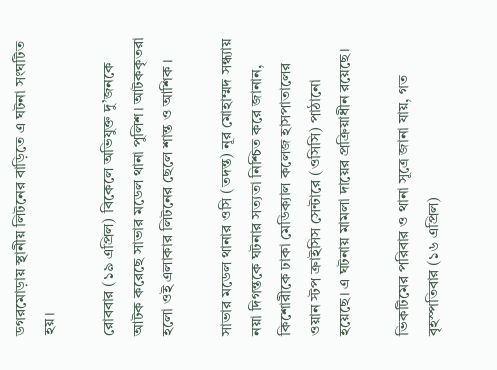ডগরমোড়ায় স্থানীয় লিটনের বাড়িতে এ ঘটনা সংঘটিত হয়।

রোববার (১৯ এপ্রিল) বিকেলে অভিযুক্ত দু’জনকে আটক করেছে সাভার মডেল থানা পুলিশ। আটককৃতরা হলো ওই এলাকার লিটনের ছেলে শান্ত ও আশিক ।

সাভার মডেল থানার ওসি (তদন্ত) নূর মোহাম্মদ সন্ধ্যায় নয়া দিগন্তকে ঘটনার সত্যতা নিশ্চিত করে জানান, কিশোরীকে ঢাকা মেডিক্যাল কলেজ হাসপাতালের ওয়ান স্টপ ক্রাইসিস সেন্টারে (ওসিসি) পাঠানো হয়েছে। এ ঘটনায় মামলা দায়ের প্রক্রিয়াধীন রয়েছে।

ভিকটিমের পরিবার ও থানা সূত্রে জানা যায়, গত বৃহস্পতিবার (১৬ এপ্রিল)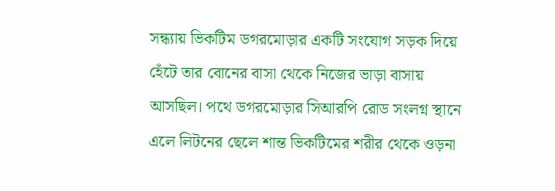সন্ধ্যায় ভিকটিম ডগরমোড়ার একটি সংযোগ সড়ক দিয়ে হেঁটে তার বোনের বাসা থেকে নিজের ভাড়া বাসায় আসছিল। পথে ডগরমোড়ার সিআরপি রোড সংলগ্ন স্থানে এলে লিটনের ছেলে শান্ত ভিকটিমের শরীর থেকে ওড়না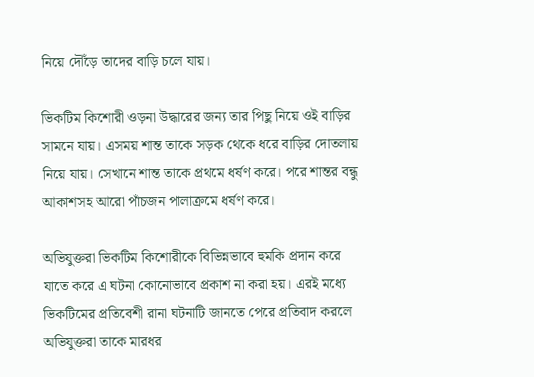নিয়ে দৌঁড়ে তাদের বাড়ি চলে যায়।

ভিকটিম কিশোরী ওড়না উদ্ধারের জন্য তার পিছু নিয়ে ওই বাড়ির সামনে যায়। এসময় শান্ত তাকে সড়ক থেকে ধরে বাড়ির দোতলায় নিয়ে যায়। সেখানে শান্ত তাকে প্রথমে ধর্ষণ করে। পরে শান্তর বন্ধু আকাশসহ আরো পাঁচজন পালাক্রমে ধর্ষণ করে।

অভিযুক্তরা ভিকটিম কিশোরীকে বিভিন্নভাবে হুমকি প্রদান করে যাতে করে এ ঘটনা কোনোভাবে প্রকাশ না করা হয়। এরই মধ্যে ভিকটিমের প্রতিবেশী রানা ঘটনাটি জানতে পেরে প্রতিবাদ করলে অভিযুক্তরা তাকে মারধর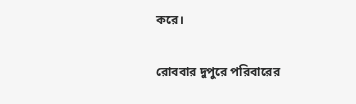করে।

রোববার দুপুরে পরিবারের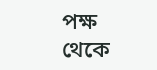পক্ষ থেকে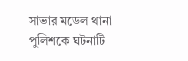সাভার মডেল থানা পুলিশকে ঘটনাটি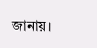জানায়।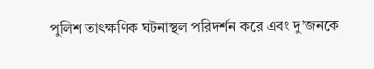পুলিশ তাৎক্ষণিক ঘটনাস্থল পরিদর্শন করে এবং দু’জনকে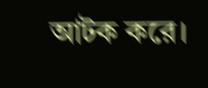আটক করে।